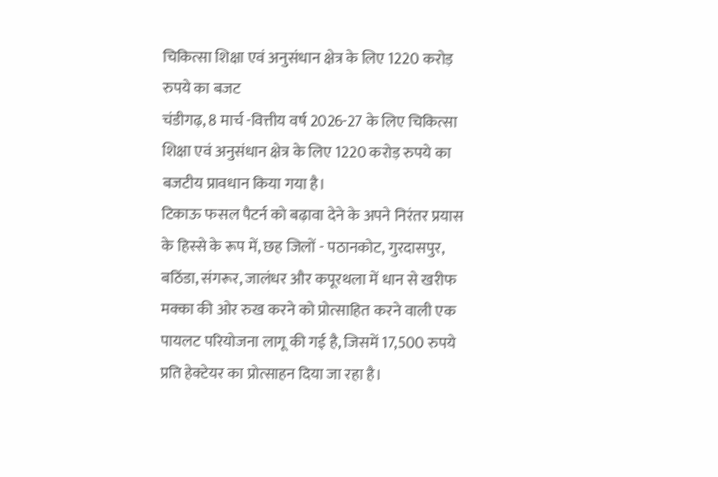चिकित्सा शिक्षा एवं अनुसंधान क्षेत्र के लिए 1220 करोड़ रुपये का बजट
चंडीगढ़, 8 मार्च -वित्तीय वर्ष 2026-27 के लिए चिकित्सा शिक्षा एवं अनुसंधान क्षेत्र के लिए 1220 करोड़ रुपये का बजटीय प्रावधान किया गया है।
टिकाऊ फसल पैटर्न को बढ़ावा देने के अपने निरंतर प्रयास के हिस्से के रूप में, छह जिलों - पठानकोट, गुरदासपुर, बठिंडा, संगरूर, जालंधर और कपूरथला में धान से खरीफ मक्का की ओर रुख करने को प्रोत्साहित करने वाली एक पायलट परियोजना लागू की गई है, जिसमें 17,500 रुपये प्रति हेक्टेयर का प्रोत्साहन दिया जा रहा है।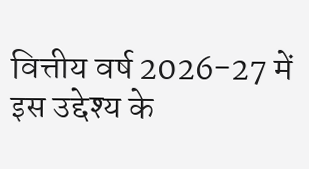वित्तीय वर्ष 2026-27 में इस उद्देश्य के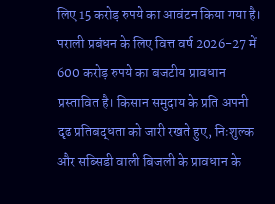लिए 15 करोड़ रुपये का आवंटन किया गया है।
पराली प्रबंधन के लिए वित्त वर्ष 2026-27 में 600 करोड़ रुपये का बजटीय प्रावधान प्रस्तावित है। किसान समुदाय के प्रति अपनी दृढ प्रतिबद्धता को जारी रखते हुए, निःशुल्क और सब्सिडी वाली बिजली के प्रावधान के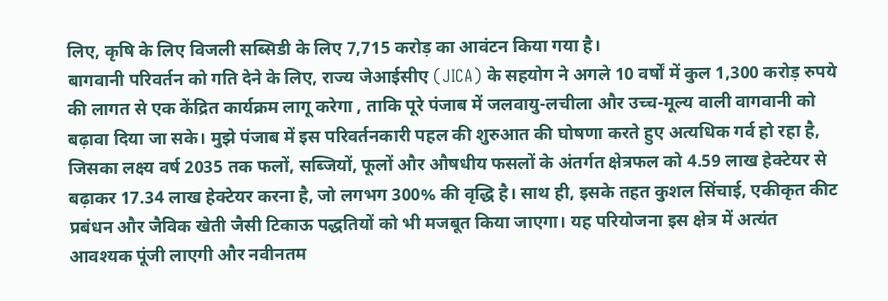लिए, कृषि के लिए विजली सब्सिडी के लिए 7,715 करोड़ का आवंटन किया गया है।
बागवानी परिवर्तन को गति देने के लिए, राज्य जेआईसीए (JICA) के सहयोग ने अगले 10 वर्षों में कुल 1,300 करोड़ रुपये की लागत से एक केंद्रित कार्यक्रम लागू करेगा , ताकि पूरे पंजाब में जलवायु-लचीला और उच्च-मूल्य वाली वागवानी को बढ़ावा दिया जा सके। मुझे पंजाब में इस परिवर्तनकारी पहल की शुरुआत की घोषणा करते हुए अत्यधिक गर्व हो रहा है, जिसका लक्ष्य वर्ष 2035 तक फलों, सब्जियों, फूलों और औषधीय फसलों के अंतर्गत क्षेत्रफल को 4.59 लाख हेक्टेयर से बढ़ाकर 17.34 लाख हेक्टेयर करना है, जो लगभग 300% की वृद्धि है। साथ ही, इसके तहत कुशल सिंचाई, एकीकृत कीट प्रबंधन और जैविक खेती जैसी टिकाऊ पद्धतियों को भी मजबूत किया जाएगा। यह परियोजना इस क्षेत्र में अत्यंत आवश्यक पूंजी लाएगी और नवीनतम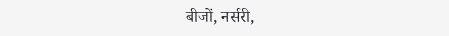बीजों, नर्सरी,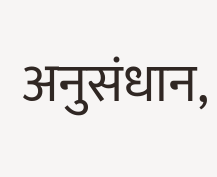अनुसंधान,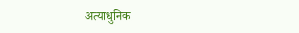अत्याधुनिक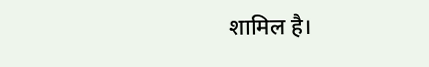शामिल है।